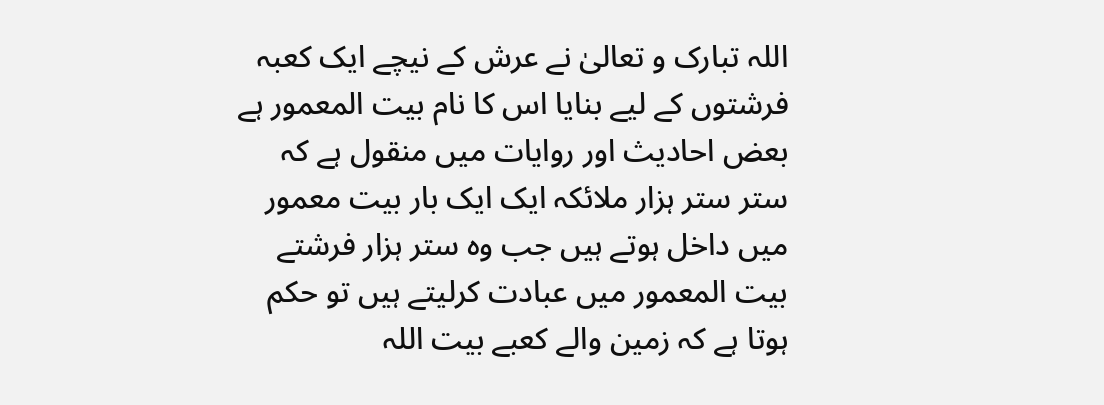اللہ تبارک و تعالیٰ نے عرش کے نیچے ایک کعبہ فرشتوں کے لیے بنایا اس کا نام بیت المعمور ہے بعض احادیث اور روایات میں منقول ہے کہ ستر ستر ہزار ملائکہ ایک ایک بار بیت معمور میں داخل ہوتے ہیں جب وہ ستر ہزار فرشتے بیت المعمور میں عبادت کرلیتے ہیں تو حکم ہوتا ہے کہ زمین والے کعبے بیت اللہ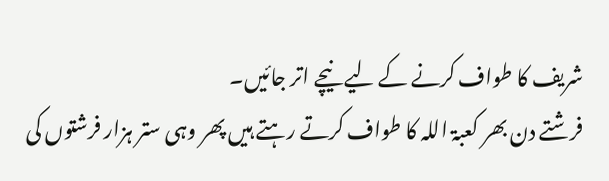شریف کا طواف کرنے کے لیے نیچے اتر جائیں۔
فرشتے دن بھر کعبۃ اللہ کا طواف کرتے رہتے ہیں پھر وہی ستر ہزار فرشتوں کی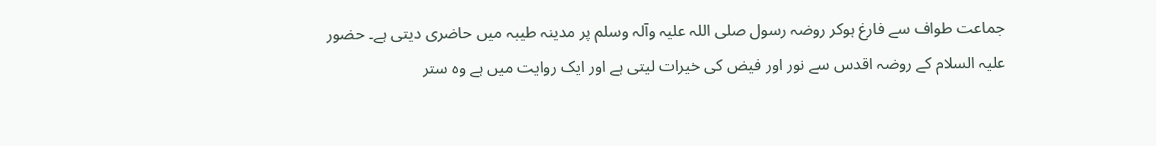جماعت طواف سے فارغ ہوکر روضہ رسول صلی اللہ علیہ وآلہ وسلم پر مدینہ طیبہ میں حاضری دیتی ہے۔ حضور علیہ السلام کے روضہ اقدس سے نور اور فیض کی خیرات لیتی ہے اور ایک روایت میں ہے وہ ستر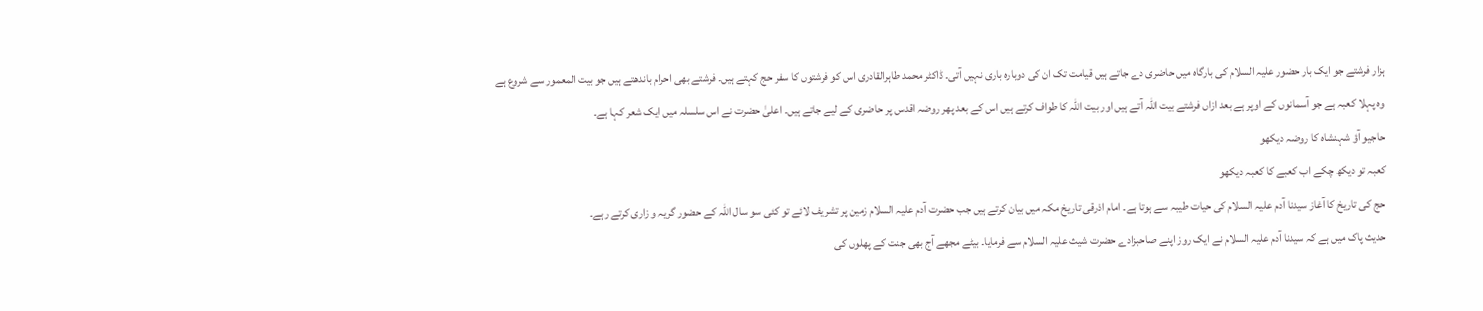ہزار فرشتے جو ایک بار حضور علیہ السلام کی بارگاہ میں حاضری دے جاتے ہیں قیامت تک ان کی دوبارہ باری نہیں آتی۔ ڈاکٹر محمد طاہرالقادری اس کو فرشتوں کا سفر حج کہتے ہیں۔ فرشتے بھی احرام باندھتے ہیں جو بیت المعمور سے شروع ہے وہ پہلا کعبہ ہے جو آسمانوں کے اوپر ہے بعد ازاں فرشتے بیت اللہ آتے ہیں اور بیت اللہ کا طواف کرتے ہیں اس کے بعد پھر روضہ اقدس پر حاضری کے لیے جاتے ہیں۔ اعلیٰ حضرت نے اس سلسلہ میں ایک شعر کہا ہے۔
حاجیو آؤ شہنشاہ کا روضہ دیکھو
کعبہ تو دیکھ چکے اب کعبے کا کعبہ دیکھو
حج کی تاریخ کا آغاز سیدنا آدم علیہ السلام کی حیات طیبہ سے ہوتا ہے۔ امام اذرقی تاریخ مکہ میں بیان کرتے ہیں جب حضرت آدم علیہ السلام زمین پر تشریف لائے تو کئی سو سال اللہ کے حضور گریہ و زاری کرتے رہے۔
حدیث پاک میں ہے کہ سیدنا آدم علیہ السلام نے ایک روز اپنے صاحبزادے حضرت شیث علیہ السلام سے فرمایا۔ بیٹے مجھے آج بھی جنت کے پھلوں کی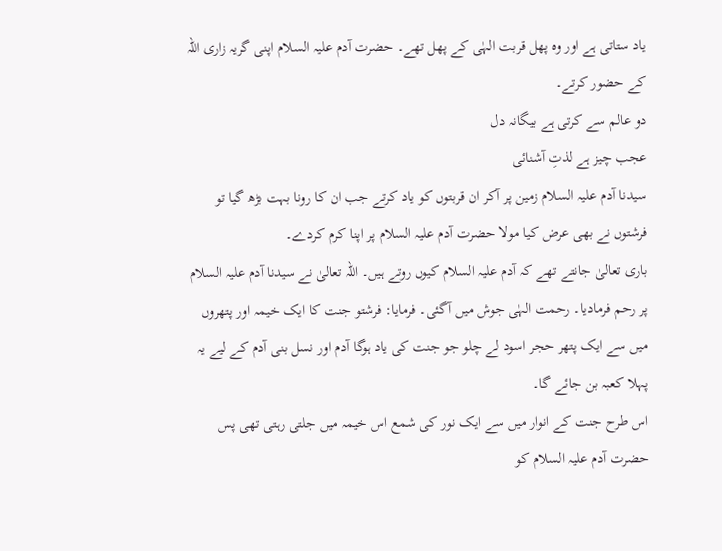یاد ستاتی ہے اور وہ پھل قربت الہٰی کے پھل تھے۔ حضرت آدم علیہ السلام اپنی گریہ زاری اللہ کے حضور کرتے۔
دو عالم سے کرتی ہے بیگانہ دل
عجب چیز ہے لذتِ آشنائی
سیدنا آدم علیہ السلام زمین پر آکر ان قربتوں کو یاد کرتے جب ان کا رونا بہت بڑھ گیا تو فرشتوں نے بھی عرض کیا مولا حضرت آدم علیہ السلام پر اپنا کرم کردے۔
باری تعالیٰ جانتے تھے کہ آدم علیہ السلام کیوں روتے ہیں۔ اللہ تعالیٰ نے سیدنا آدم علیہ السلام پر رحم فرمادیا۔ رحمت الہٰی جوش میں آگئی۔ فرمایا: فرشتو جنت کا ایک خیمہ اور پتھروں میں سے ایک پتھر حجر اسود لے چلو جو جنت کی یاد ہوگا آدم اور نسل بنی آدم کے لیے یہ پہلا کعبہ بن جائے گا۔
اس طرح جنت کے انوار میں سے ایک نور کی شمع اس خیمہ میں جلتی رہتی تھی پس حضرت آدم علیہ السلام کو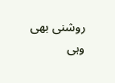روشنی بھی وہی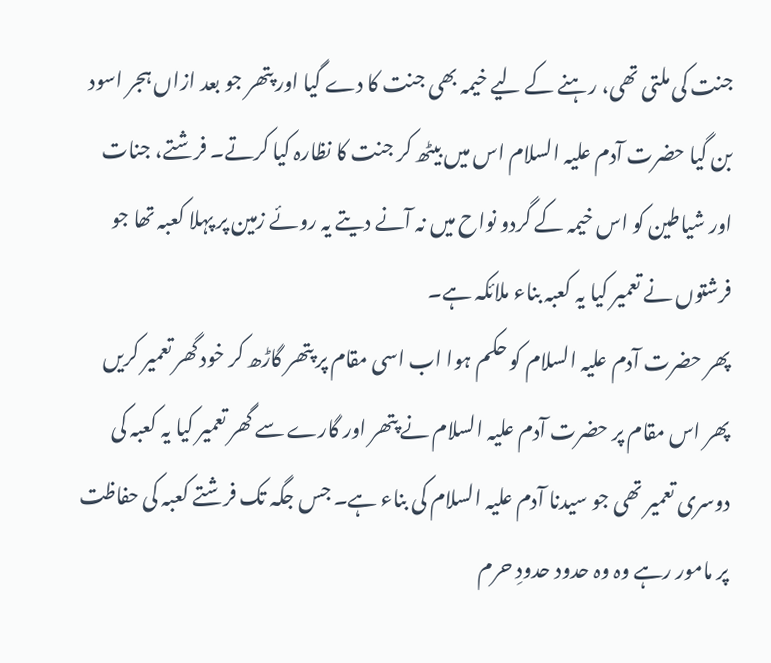جنت کی ملتی تھی، رہنے کے لیے خیمہ بھی جنت کا دے گیا اور پتھر جو بعد ازاں ہجر اسود بن گیا حضرت آدم علیہ السلام اس میں بیٹھ کر جنت کا نظارہ کیا کرتے۔ فرشتے، جنات اور شیاطین کو اس خیمہ کے گردو نواح میں نہ آنے دیتے یہ روئے زمین پر پہلا کعبہ تھا جو فرشتوں نے تعمیر کیا یہ کعبہ بناء ملائکہ ہے۔
پھر حضرت آدم علیہ السلام کو حکم ہوا اب اسی مقام پر پتھر گاڑھ کر خود گھر تعمیر کریں پھر اس مقام پر حضرت آدم علیہ السلام نے پتھر اور گارے سے گھر تعمیر کیا یہ کعبہ کی دوسری تعمیر تھی جو سیدنا آدم علیہ السلام کی بناء ہے۔ جس جگہ تک فرشتے کعبہ کی حفاظت پر مامور رہے وہ وہ حدود حدودِ حرم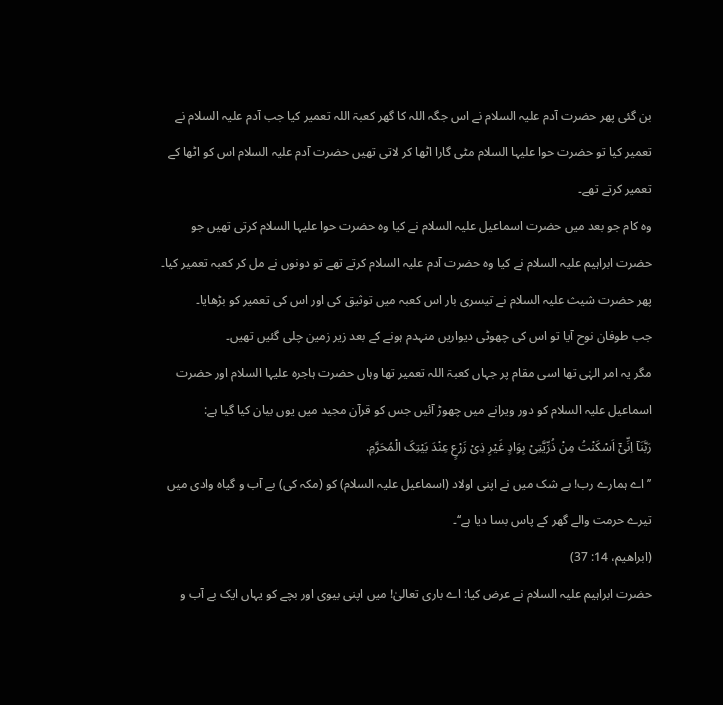بن گئی پھر حضرت آدم علیہ السلام نے اس جگہ اللہ کا گھر کعبۃ اللہ تعمیر کیا جب آدم علیہ السلام نے تعمیر کیا تو حضرت حوا علیہا السلام مٹی گارا اٹھا کر لاتی تھیں حضرت آدم علیہ السلام اس کو اٹھا کے تعمیر کرتے تھے۔
وہ کام جو بعد میں حضرت اسماعیل علیہ السلام نے کیا وہ حضرت حوا علیہا السلام کرتی تھیں جو حضرت ابراہیم علیہ السلام نے کیا وہ حضرت آدم علیہ السلام کرتے تھے تو دونوں نے مل کر کعبہ تعمیر کیا۔ پھر حضرت شیث علیہ السلام نے تیسری بار اس کعبہ میں توثیق کی اور اس کی تعمیر کو بڑھایا۔
جب طوفان نوح آیا تو اس کی چھوٹی دیواریں منہدم ہونے کے بعد زیر زمین چلی گئیں تھیں۔
مگر یہ امر الہٰی تھا اسی مقام پر جہاں کعبۃ اللہ تعمیر تھا وہاں حضرت ہاجرہ علیہا السلام اور حضرت اسماعیل علیہ السلام کو دور ویرانے میں چھوڑ آئیں جس کو قرآن مجید میں یوں بیان کیا گیا ہے:
رَبَّنَآ اِنِّیْٓ اَسْکَنْتُ مِنْ ذُرِّیَّتِیْ بِوَادٍ غَیْرِ ذِیْ زَرْعٍ عِنْدَ بَیْتِکَ الْمُحَرَّمِ.
’’اے ہمارے رب! بے شک میں نے اپنی اولاد (اسماعیل علیہ السلام) کو (مکہ کی) بے آب و گیاہ وادی میں تیرے حرمت والے گھر کے پاس بسا دیا ہے‘‘۔
(ابراهیم، 14: 37)
حضرت ابراہیم علیہ السلام نے عرض کیا: اے باری تعالیٰ! میں اپنی بیوی اور بچے کو یہاں ایک بے آب و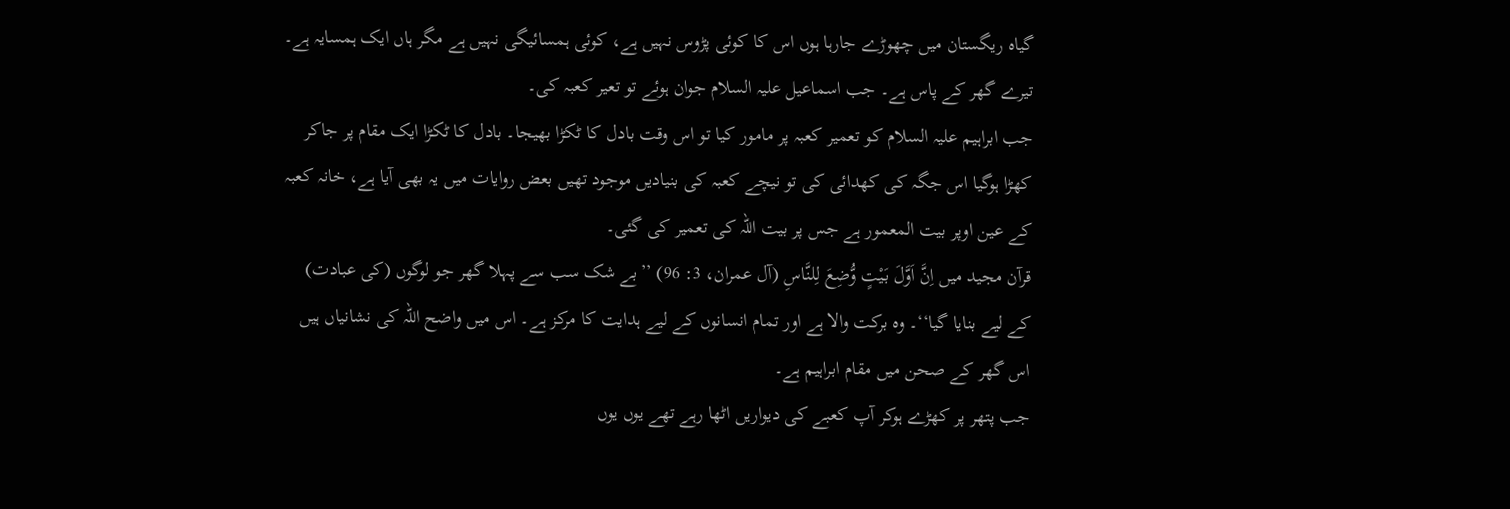گیاہ ریگستان میں چھوڑے جارہا ہوں اس کا کوئی پڑوس نہیں ہے، کوئی ہمسائیگی نہیں ہے مگر ہاں ایک ہمسایہ ہے۔ تیرے گھر کے پاس ہے۔ جب اسماعیل علیہ السلام جوان ہوئے تو تعیر کعبہ کی۔
جب ابراہیم علیہ السلام کو تعمیر کعبہ پر مامور کیا تو اس وقت بادل کا ٹکڑا بھیجا۔ بادل کا ٹکڑا ایک مقام پر جاکر کھڑا ہوگیا اس جگہ کی کھدائی کی تو نیچے کعبہ کی بنیادیں موجود تھیں بعض روایات میں یہ بھی آیا ہے، خانہ کعبہ کے عین اوپر بیت المعمور ہے جس پر بیت اللہ کی تعمیر کی گئی۔
قرآن مجید میں اِنَّ اَوَّلَ بَیْتٍ وُّضِعَ لِلنَّاسِ (آل عمران، 3: 96) ’’بے شک سب سے پہلا گھر جو لوگوں (کی عبادت) کے لیے بنایا گیا‘‘۔ وہ برکت والا ہے اور تمام انسانوں کے لیے ہدایت کا مرکز ہے۔ اس میں واضح اللہ کی نشانیاں ہیں اس گھر کے صحن میں مقام ابراہیم ہے۔
جب پتھر پر کھڑے ہوکر آپ کعبے کی دیواریں اٹھا رہے تھے یوں یوں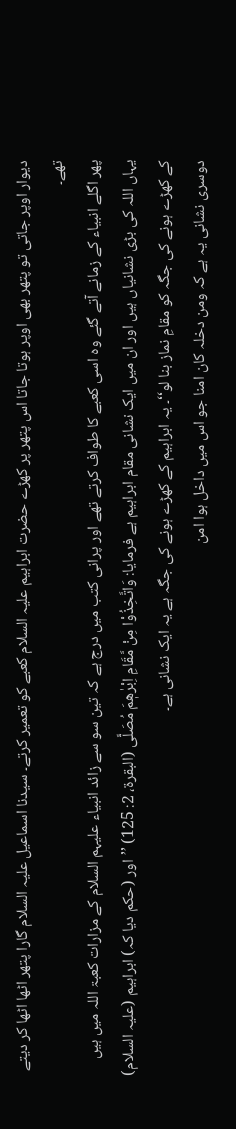دیوار اوپر جاتی تو پتھر بھی اوپر ہوتا جاتا اس پتھر پر کھڑے حضرت ابراہیم علیہ السلام کعبے کو تعمیر کرتے۔ سیدنا اسماعیل علیہ السلام گارا پتھر اٹھا اٹھا کر دیتے تھے۔
پھر اگلے انبیاء کے زمانے آتے گئے وہ اسی کعبے کا طواف کرتے تھے اور پرانی کتب میں درج ہے کہ تین سو سے زائد انبیاء علیہم السلام کے مزارات کعبۃ اللہ میں ہیں یہاں اللہ کی بڑی نشانیاں ہیں اور ان میں ایک نشانی مقام ابراہیم ہے فرمایا: وَاتَّخِذُوْا مِنْ مَّقَامِ اِبْرٰهٖمَ مُصَلًّی (البقرة، 2: 125) ’’اور (حکم دیا کہ) ابراہیم (علیہ السلام) کے کھڑے ہونے کی جگہ کو مقامِ نماز بنا لو‘‘۔ یہ ابراہیم کے کھڑے ہونے کی جگہ ہے یہ ایک نشانی ہے۔
دوسری نشانی یہ ہے کہ ومن دخلہ کان امنا جو اس میں داخل ہوا امن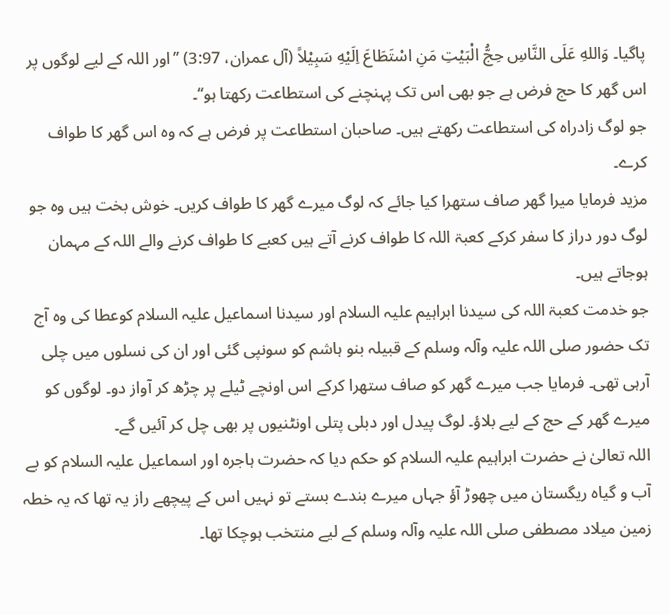پاگیا۔ وَاللهِ عَلَی النَّاسِ حِجُّ الْبَیْتِ مَنِ اسْتَطَاعَ اِلَیْهِ سَبِیْلاً (آل عمران، 3:97) ’’اور اللہ کے لیے لوگوں پر اس گھر کا حج فرض ہے جو بھی اس تک پہنچنے کی استطاعت رکھتا ہو‘‘۔
جو لوگ زادراہ کی استطاعت رکھتے ہیں۔ صاحبان استطاعت پر فرض ہے کہ وہ اس گھر کا طواف کرے۔
مزید فرمایا میرا گھر صاف ستھرا کیا جائے کہ لوگ میرے گھر کا طواف کریں۔ خوش بخت ہیں وہ جو لوگ دور دراز کا سفر کرکے کعبۃ اللہ کا طواف کرنے آتے ہیں کعبے کا طواف کرنے والے اللہ کے مہمان ہوجاتے ہیں۔
جو خدمت کعبۃ اللہ کی سیدنا ابراہیم علیہ السلام اور سیدنا اسماعیل علیہ السلام کوعطا کی وہ آج تک حضور صلی اللہ علیہ وآلہ وسلم کے قبیلہ بنو ہاشم کو سونپی گئی اور ان کی نسلوں میں چلی آرہی تھی۔ فرمایا جب میرے گھر کو صاف ستھرا کرکے اس اونچے ٹیلے پر چڑھ کر آواز دو۔ لوگوں کو میرے گھر کے حج کے لیے بلاؤ۔ لوگ پیدل اور دبلی پتلی اونٹنیوں پر بھی چل کر آئیں گے۔
اللہ تعالیٰ نے حضرت ابراہیم علیہ السلام کو حکم دیا کہ حضرت ہاجرہ اور اسماعیل علیہ السلام کو بے آب و گیاہ ریگستان میں چھوڑ آؤ جہاں میرے بندے بستے تو نہیں اس کے پیچھے راز یہ تھا کہ یہ خطہ زمین میلاد مصطفی صلی اللہ علیہ وآلہ وسلم کے لیے منتخب ہوچکا تھا۔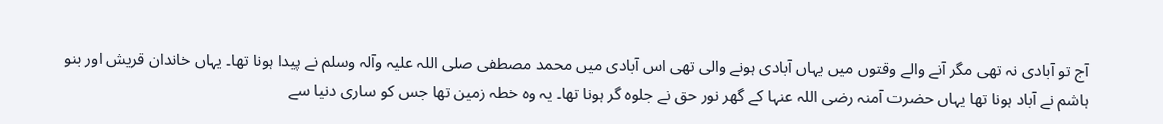آج تو آبادی نہ تھی مگر آنے والے وقتوں میں یہاں آبادی ہونے والی تھی اس آبادی میں محمد مصطفی صلی اللہ علیہ وآلہ وسلم نے پیدا ہونا تھا۔ یہاں خاندان قریش اور بنو ہاشم نے آباد ہونا تھا یہاں حضرت آمنہ رضی اللہ عنہا کے گھر نور حق نے جلوہ گر ہونا تھا۔ یہ وہ خطہ زمین تھا جس کو ساری دنیا سے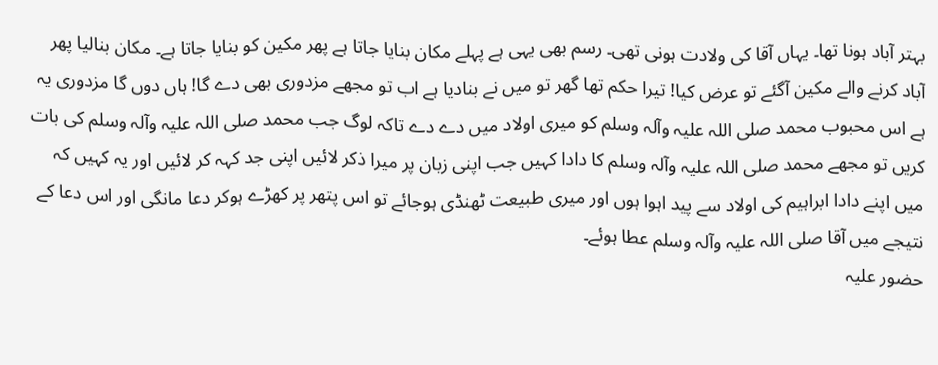بہتر آباد ہونا تھا۔ یہاں آقا کی ولادت ہونی تھی۔ رسم بھی یہی ہے پہلے مکان بنایا جاتا ہے پھر مکین کو بنایا جاتا ہے۔ مکان بنالیا پھر آباد کرنے والے مکین آگئے تو عرض کیا! تیرا حکم تھا گھر تو میں نے بنادیا ہے اب تو مجھے مزدوری بھی دے گا! ہاں دوں گا مزدوری یہ ہے اس محبوب محمد صلی اللہ علیہ وآلہ وسلم کو میری اولاد میں دے دے تاکہ لوگ جب محمد صلی اللہ علیہ وآلہ وسلم کی بات کریں تو مجھے محمد صلی اللہ علیہ وآلہ وسلم کا دادا کہیں جب اپنی زبان پر میرا ذکر لائیں اپنی جد کہہ کر لائیں اور یہ کہیں کہ میں اپنے دادا ابراہیم کی اولاد سے پید اہوا ہوں اور میری طبیعت ٹھنڈی ہوجائے تو اس پتھر پر کھڑے ہوکر دعا مانگی اور اس دعا کے نتیجے میں آقا صلی اللہ علیہ وآلہ وسلم عطا ہوئے۔
حضور علیہ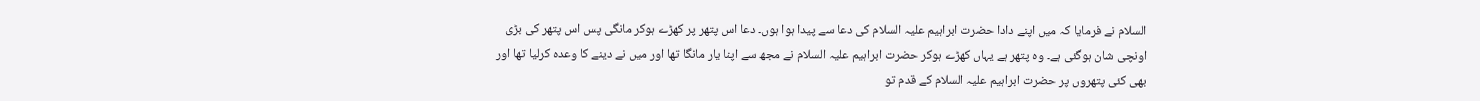السلام نے فرمایا کہ میں اپنے دادا حضرت ابراہیم علیہ السلام کی دعا سے پیدا ہوا ہوں۔ دعا اس پتھر پر کھڑے ہوکر مانگی پس اس پتھر کی بڑی اونچی شان ہوگئی ہے۔ وہ پتھر ہے یہاں کھڑے ہوکر حضرت ابراہیم علیہ السلام نے مجھ سے اپنا یار مانگا تھا اور میں نے دینے کا وعدہ کرلیا تھا اور بھی کئی پتھروں پر حضرت ابراہیم علیہ السلام کے قدم تو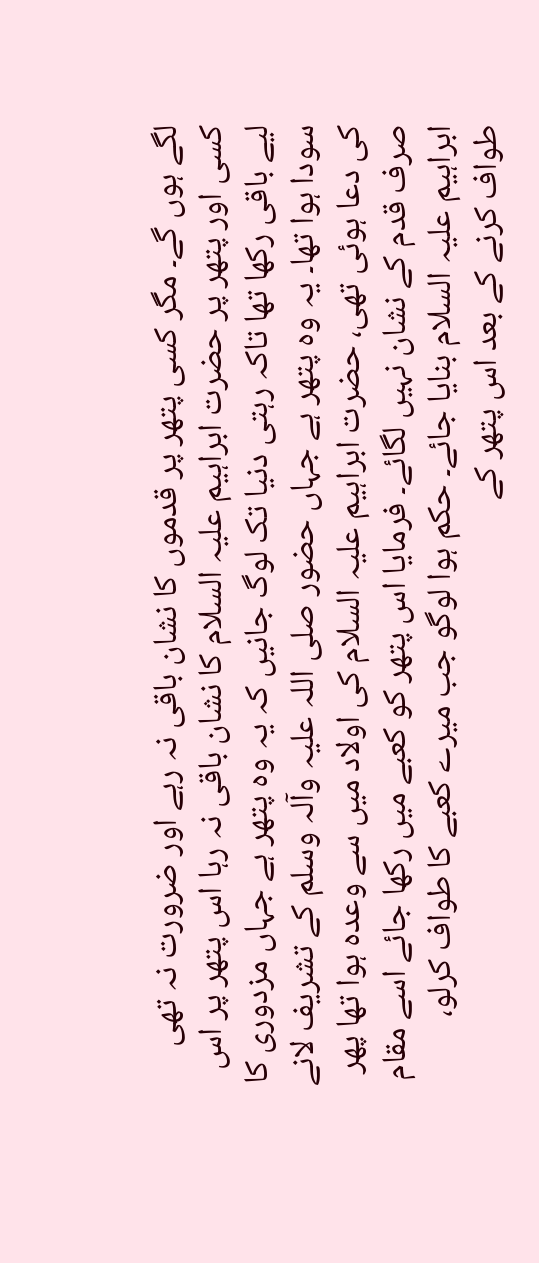لگے ہوں گے۔ مگر کسی پتھر پر قدموں کا نشان باقی نہ رہے اور ضرورت نہ تھی کسی اور پتھر پر حضرت ابراہیم علیہ السلام کا نشان باقی نہ رہا اس پتھر پر اس لیے باقی رکھا تھا تاکہ رہتی دنیا تک لوگ جانیں کہ یہ وہ پتھر ہے جہاں مزدوری کا سودا ہوا تھا۔ یہ وہ پتھر ہے جہاں حضور صلی اللہ علیہ وآلہ وسلم کے تشریف لانے کی دعا ہوئی تھی، حضرت ابراہیم علیہ السلام کی اولاد میں سے وعدہ ہوا تھا پھر صرف قدم کے نشان نہیں لگائے۔ فرمایا اس پتھر کو کعبے میں رکھا جائے اسے مقام ابراہیم علیہ السلام بنایا جائے۔ حکم ہوا لوگو جب میرے کعبے کا طواف کرلو، طواف کرنے کے بعد اس پتھر کے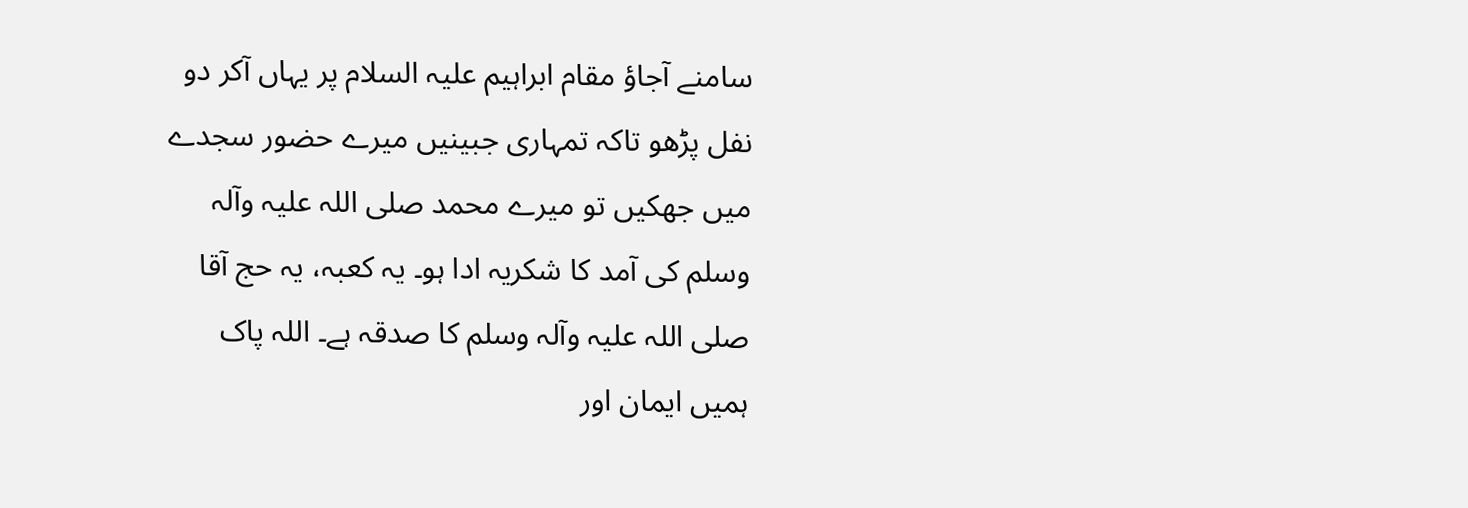سامنے آجاؤ مقام ابراہیم علیہ السلام پر یہاں آکر دو نفل پڑھو تاکہ تمہاری جبینیں میرے حضور سجدے میں جھکیں تو میرے محمد صلی اللہ علیہ وآلہ وسلم کی آمد کا شکریہ ادا ہو۔ یہ کعبہ، یہ حج آقا صلی اللہ علیہ وآلہ وسلم کا صدقہ ہے۔ اللہ پاک ہمیں ایمان اور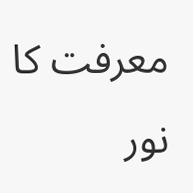معرفت کا نور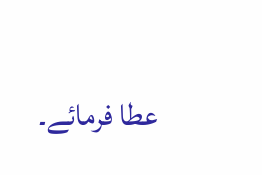عطا فرمائے۔